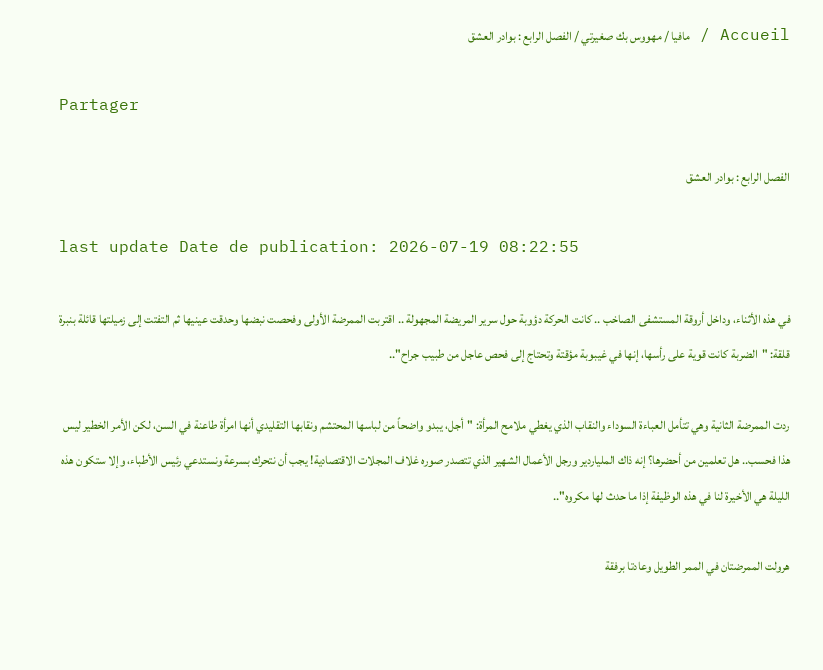Accueil / مافيا / مهووس بك صغيرتي / الفصل الرابع : بوادر العشق

Partager

الفصل الرابع : بوادر العشق

last update Date de publication: 2026-07-19 08:22:55

في هذه الأثناء، وداخل أروقة المستشفى الصاخب .. كانت الحركة دؤوبة حول سرير المريضة المجهولة .. اقتربت الممرضة الأولى وفحصت نبضها وحدقت عينيها ثم التفتت إلى زميلتها قائلة بنبرة قلقة: "الضربة كانت قوية على رأسها، إنها في غيبوبة مؤقتة وتحتاج إلى فحص عاجل من طبيب جراح"..

ردت الممرضة الثانية وهي تتأمل العباءة السوداء والنقاب الذي يغطي ملامح المرأة: "أجل، يبدو واضحاً من لباسها المحتشم ونقابها التقليدي أنها امرأة طاعنة في السن، لكن الأمر الخطير ليس هذا فحسب.. هل تعلمين من أحضرها؟ إنه ذاك الملياردير ورجل الأعمال الشهير الذي تتصدر صوره غلاف المجلات الاقتصادية! يجب أن نتحرك بسرعة ونستدعي رئيس الأطباء، وإلا ستكون هذه الليلة هي الأخيرة لنا في هذه الوظيفة إذا ما حدث لها مكروه"..

هرولت الممرضتان في الممر الطويل وعادتا برفقة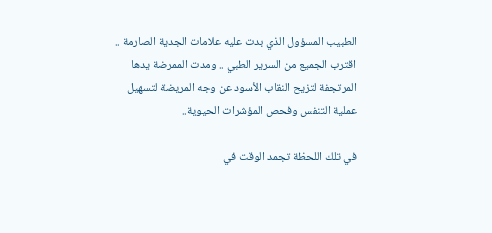الطبيب المسؤول الذي بدت عليه علامات الجدية الصارمة .. اقترب الجميع من السرير الطبي .. ومدت الممرضة يدها المرتجفة لتزيح النقاب الأسود عن وجه المريضة لتسهيل عملية التنفس وفحص المؤشرات الحيوية..

في تلك اللحظة تجمد الوقت في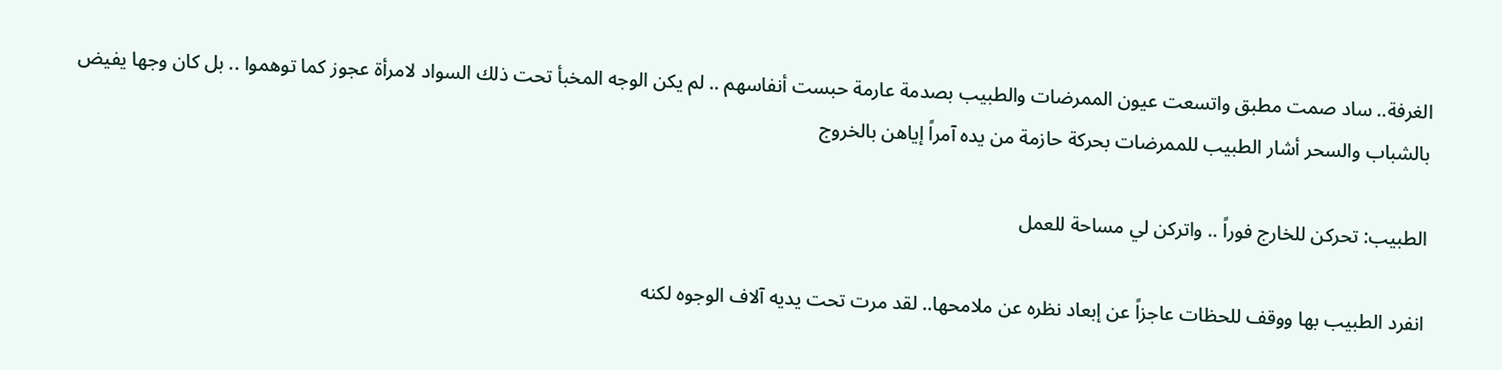الغرفة.. ساد صمت مطبق واتسعت عيون الممرضات والطبيب بصدمة عارمة حبست أنفاسهم .. لم يكن الوجه المخبأ تحت ذلك السواد لامرأة عجوز كما توهموا .. بل كان وجها يفيض بالشباب والسحر أشار الطبيب للممرضات بحركة حازمة من يده آمراً إياهن بالخروج

الطبيب: تحركن للخارج فوراً .. واتركن لي مساحة للعمل

انفرد الطبيب بها ووقف للحظات عاجزاً عن إبعاد نظره عن ملامحها.. لقد مرت تحت يديه آلاف الوجوه لكنه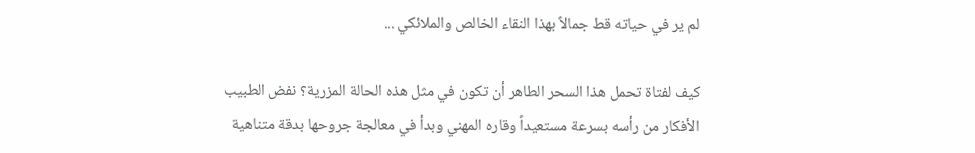لم ير في حياته قط جمالاً بهذا النقاء الخالص والملائكي ...

كيف لفتاة تحمل هذا السحر الطاهر أن تكون في مثل هذه الحالة المزرية؟ نفض الطبيب الأفكار من رأسه بسرعة مستعيداً وقاره المهني وبدأ في معالجة جروحها بدقة متناهية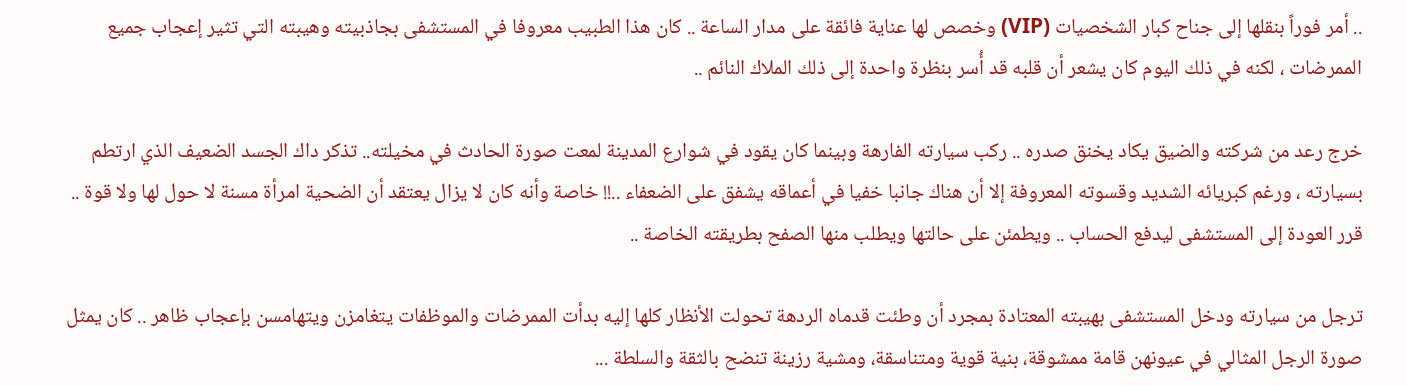.. أمر فوراً بنقلها إلى جناح كبار الشخصيات (VIP) وخصص لها عناية فائقة على مدار الساعة .. كان هذا الطبيب معروفا في المستشفى بجاذبيته وهيبته التي تثير إعجاب جميع الممرضات ، لكنه في ذلك اليوم كان يشعر أن قلبه قد أُسر بنظرة واحدة إلى ذلك الملاك النائم ..

خرج رعد من شركته والضيق يكاد يخنق صدره .. ركب سيارته الفارهة وبينما كان يقود في شوارع المدينة لمعت صورة الحادث في مخيلته.. تذكر داك الجسد الضعيف الذي ارتطم بسيارته ، ورغم كبريائه الشديد وقسوته المعروفة إلا أن هناك جانبا خفيا في أعماقه يشفق على الضعفاء ..!! خاصة وأنه كان لا يزال يعتقد أن الضحية امرأة مسنة لا حول لها ولا قوة .. قرر العودة إلى المستشفى ليدفع الحساب .. ويطمئن على حالتها ويطلب منها الصفح بطريقته الخاصة ..

ترجل من سيارته ودخل المستشفى بهيبته المعتادة بمجرد أن وطئت قدماه الردهة تحولت الأنظار كلها إليه بدأت الممرضات والموظفات يتغامزن ويتهامسن بإعجاب ظاهر .. كان يمثل صورة الرجل المثالي في عيونهن قامة ممشوقة، بنية قوية ومتناسقة، ومشية رزينة تنضح بالثقة والسلطة ...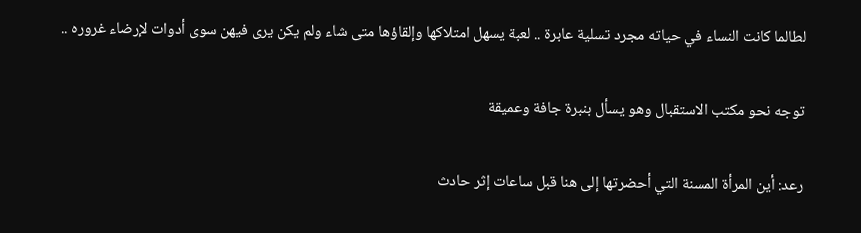لطالما كانت النساء في حياته مجرد تسلية عابرة .. لعبة يسهل امتلاكها وإلقاؤها متى شاء ولم يكن يرى فيهن سوى أدوات لإرضاء غروره ..

توجه نحو مكتب الاستقبال وهو يسأل بنبرة جافة وعميقة

رعد: أين المرأة المسنة التي أحضرتها إلى هنا قبل ساعات إثر حادث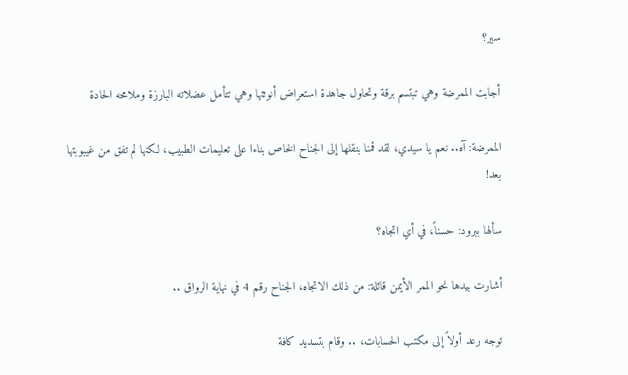سير؟

أجابت الممرضة وهي تبتسم برقة وتحاول جاهدة استعراض أنوثتها وهي تتأمل عضلاته البارزة وملامحه الحادة

الممرضة: آه.. نعم يا سيدي، لقد قمنا بنقلها إلى الجناح الخاص بناءا على تعليمات الطبيب، لكنها لم تفق من غيبوبتها بعد!

سألها ببرود: حسناً، في أي اتجاه؟

أشارت بيدها نحو الممر الأيمن قائلة: من ذلك الاتجاه، الجناح رقم 4 في نهاية الرواق ..

توجه رعد أولاً إلى مكتب الحسابات، .. وقام بتسديد كافة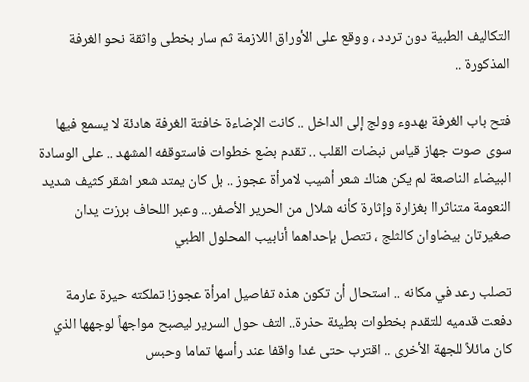التكاليف الطبية دون تردد ، ووقع على الأوراق اللازمة ثم سار بخطى واثقة نحو الغرفة المذكورة ..

فتح باب الغرفة بهدوء وولج إلى الداخل .. كانت الإضاءة خافتة الغرفة هادئة لا يسمع فيها سوى صوت جهاز قياس نبضات القلب .. تقدم بضع خطوات فاستوقفه المشهد .. على الوسادة البيضاء الناصعة لم يكن هناك شعر أشيب لامرأة عجوز .. بل كان يمتد شعر اشقر كثيف شديد النعومة متناثراا بغزارة وإثارة كأنه شلال من الحرير الأصفر... وعبر اللحاف برزت يدان صغيرتان بيضاوان كالثلج ، تتصل بإحداهما أنابيب المحلول الطبي

تصلب رعد في مكانه .. استحال أن تكون هذه تفاصيل امرأة عجوز! تملكته حيرة عارمة دفعت قدميه للتقدم بخطوات بطيئة حذرة.. التف حول السرير ليصبح مواجهاً لوجهها الذي كان مائلاً للجهة الأخرى .. اقترب حتى غدا واقفا عند رأسها تماما وحبس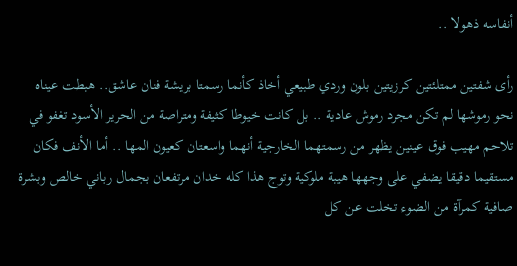أنفاسه ذهولا ..

رأى شفتين ممتلئتين كرزيتين بلون وردي طبيعي أخاذ كأنما رسمتا بريشة فنان عاشق.. هبطت عيناه نحو رموشها لم تكن مجرد رموش عادية .. بل كانت خيوطا كثيفة ومتراصة من الحرير الأسود تغفو في تلاحم مهيب فوق عينين يظهر من رسمتهما الخارجية أنهما واسعتان كعيون المها .. أما الأنف فكان مستقيما دقيقا يضفي على وجهها هيبة ملوكية وتوج هذا كله خدان مرتفعان بجمال رباني خالص وبشرة صافية كمرآة من الضوء تخلت عن كل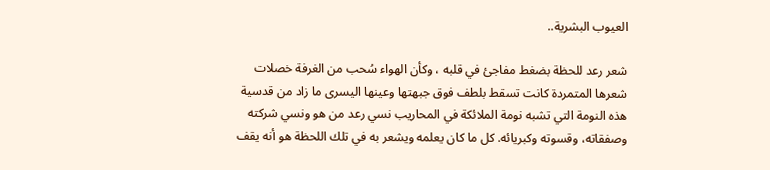العيوب البشرية..

شعر رعد للحظة بضغط مفاجئ في قلبه ، وكأن الهواء سُحب من الغرفة خصلات شعرها المتمردة كانت تسقط بلطف فوق جبهتها وعينها اليسرى ما زاد من قدسية هذه النومة التي تشبه نومة الملائكة في المحاريب نسي رعد من هو ونسي شركته وصفقاته، وقسوته وكبريائه. كل ما كان يعلمه ويشعر به في تلك اللحظة هو أنه يقف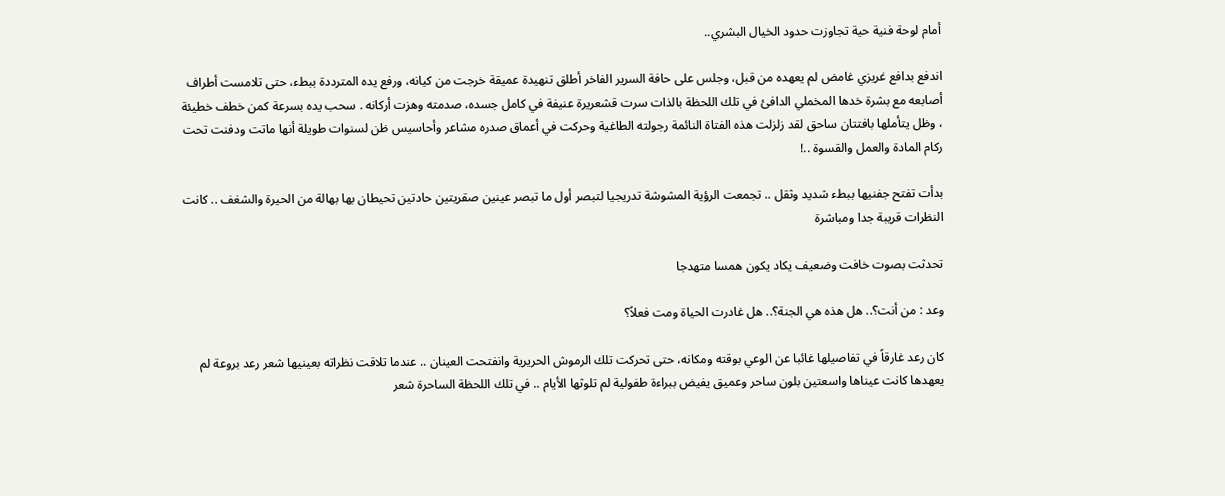أمام لوحة فنية حية تجاوزت حدود الخيال البشري..

اندفع بدافع غريزي غامض لم يعهده من قبل، وجلس على حافة السرير الفاخر أطلق تنهيدة عميقة خرجت من كيانه، ورفع يده المترددة ببطء، حتى تلامست أطراف أصابعه مع بشرة خدها المخملي الدافئ في تلك اللحظة بالذات سرت قشعريرة عنيفة في كامل جسده، صدمته وهزت أركانه . سحب يده بسرعة كمن خطف خطيئة ، وظل يتأملها بافتتان ساحق لقد زلزلت هذه الفتاة النائمة رجولته الطاغية وحركت في أعماق صدره مشاعر وأحاسيس ظن لسنوات طويلة أنها ماتت ودفنت تحت ركام المادة والعمل والقسوة ..!

بدأت تفتح جفنيها ببطء شديد وثقل .. تجمعت الرؤية المشوشة تدريجيا لتبصر أول ما تبصر عينين صقريتين حادتين تحيطان بها بهالة من الحيرة والشغف .. كانت النظرات قريبة جدا ومباشرة

تحدثت بصوت خافت وضعيف يكاد يكون همسا متهدجا

وعد : من أنت؟.. هل هذه هي الجنة؟.. هل غادرت الحياة ومت فعلاً؟

كان رعد غارقاً في تفاصيلها غائبا عن الوعي بوقته ومكانه، حتى تحركت تلك الرموش الحريرية وانفتحت العينان .. عندما تلاقت نظراته بعينيها شعر رعد بروعة لم يعهدها كانت عيناها واسعتين بلون ساحر وعميق يفيض ببراءة طفولية لم تلوثها الأيام .. في تلك اللحظة الساحرة شعر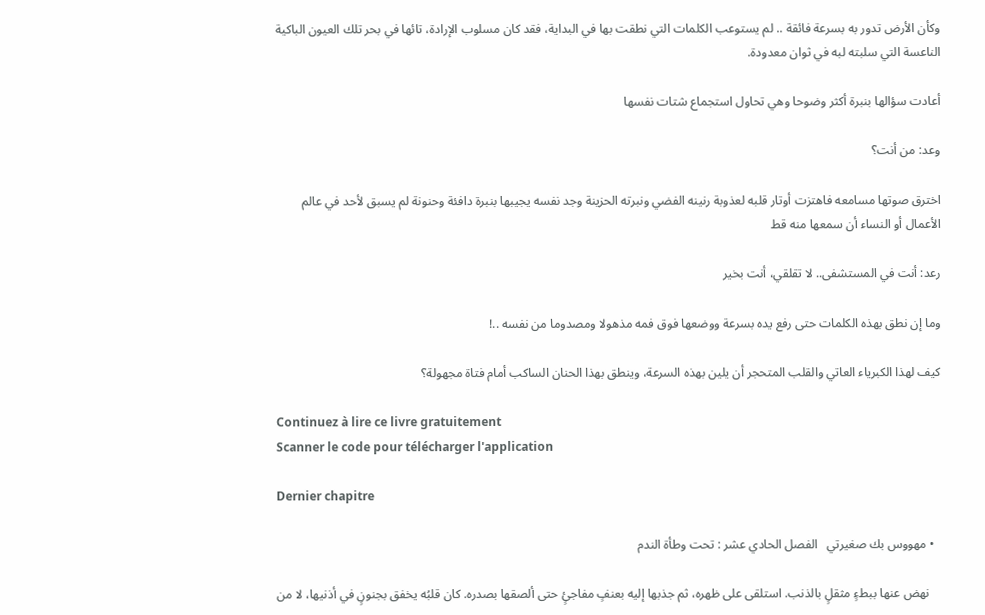وكأن الأرض تدور به بسرعة فائقة .. لم يستوعب الكلمات التي نطقت بها في البداية، فقد كان مسلوب الإرادة، تائها في بحر تلك العيون الباكية الناعسة التي سلبته لبه في ثوان معدودة.

أعادت سؤالها بنبرة أكثر وضوحا وهي تحاول استجماع شتات نفسها

وعد: من أنت؟

اخترق صوتها مسامعه فاهتزت أوتار قلبه لعذوبة رنينه الفضي ونبرته الحزينة وجد نفسه يجيبها بنبرة دافئة وحنونة لم يسبق لأحد في عالم الأعمال أو النساء أن سمعها منه قط

رعد: أنت في المستشفى.. لا تقلقي، أنت بخير

وما إن نطق بهذه الكلمات حتى رفع يده بسرعة ووضعها فوق فمه مذهولا ومصدوما من نفسه ..!

كيف لهذا الكبرياء العاتي والقلب المتحجر أن يلين بهذه السرعة، وينطق بهذا الحنان الساكب أمام فتاة مجهولة؟

Continuez à lire ce livre gratuitement
Scanner le code pour télécharger l'application

Dernier chapitre

  • مهووس بك صغيرتي   الفصل الحادي عشر : تحت وطأة الندم

    نهض عنها ببطءٍ مثقلٍ بالذنب. استلقى على ظهره، ثم جذبها إليه بعنفٍ مفاجئٍ حتى ألصقها بصدره. كان قلبُه يخفق بجنونٍ في أذنيها، لا من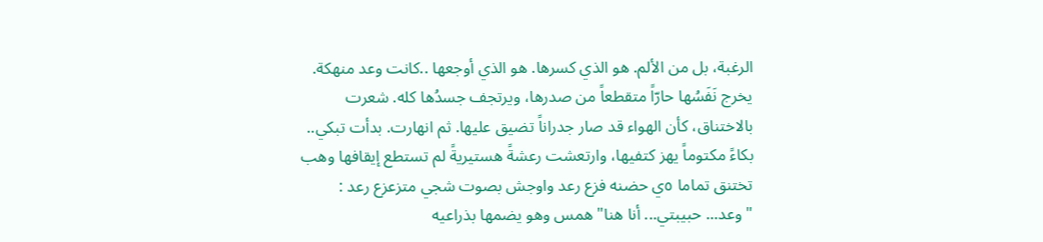الرغبة، بل من الألم. هو الذي كسرها. هو الذي أوجعها ..كانت وعد منهكة. يخرج نَفَسُها حارّاً متقطعاً من صدرها، ويرتجف جسدُها كله. شعرت بالاختناق، كأن الهواء قد صار جدراناً تضيق عليها. ثم انهارت. بدأت تبكي.. بكاءً مكتوماً يهز كتفيها، وارتعشت رعشةً هستيريةً لم تستطع إيقافها وهب تختنق تماما ٥ي حضنه فزع رعد واوجش بصوت شجي متزعزع رعد : "وعد... حبيبتي... أنا هنا" همس وهو يضمها بذراعيه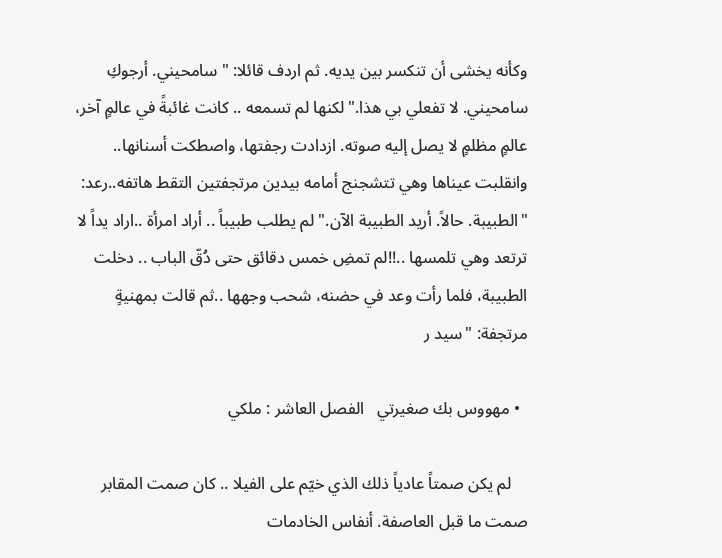وكأنه يخشى أن تنكسر بين يديه. ثم اردف قائلا: "سامحيني. أرجوكِ سامحيني. لا تفعلي بي هذا."لكنها لم تسمعه .. كانت غائبةً في عالمٍ آخر، عالمٍ مظلمٍ لا يصل إليه صوته. ازدادت رجفتها، واصطكت أسنانها.. وانقلبت عيناها وهي تتشجنج أمامه بيدين مرتجفتين التقط هاتفه..رعد: "الطبيبة. حالاً. أريد الطبيبة الآن." لم يطلب طبيباً .. أراد امرأة ..اراد يداً لا ترتعد وهي تلمسها ..!!لم تمضِ خمس دقائق حتى دُقّ الباب .. دخلت الطبيبة، فلما رأت وعد في حضنه، شحب وجهها ..ثم قالت بمهنيةٍ مرتجفة: "سيد ر

  • مهووس بك صغيرتي   الفصل العاشر : ملكي

    لم يكن صمتاً عادياً ذلك الذي خيّم على الفيلا .. كان صمت المقابر صمت ما قبل العاصفة. أنفاس الخادمات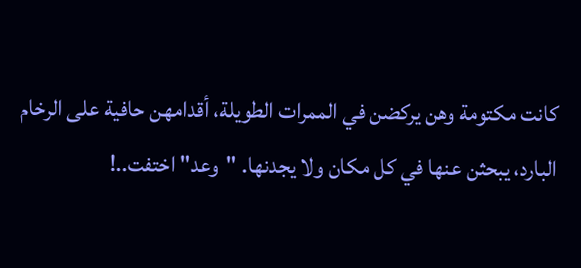كانت مكتومة وهن يركضن في الممرات الطويلة، أقدامهن حافية على الرخام البارد، يبحثن عنها في كل مكان ولا يجدنها. "وعد" اختفت..!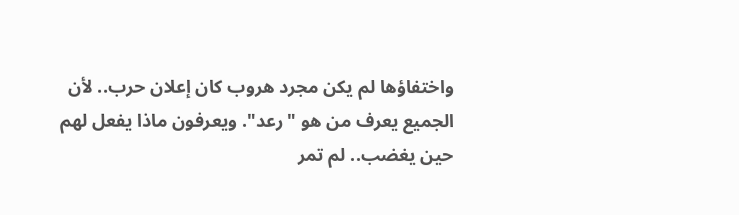واختفاؤها لم يكن مجرد هروب كان إعلان حرب.. لأن الجميع يعرف من هو "رعد". ويعرفون ماذا يفعل لهم حين يغضب.. لم تمر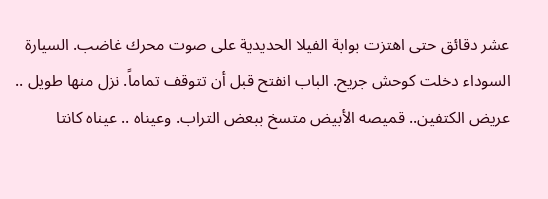عشر دقائق حتى اهتزت بوابة الفيلا الحديدية على صوت محرك غاضب. السيارة السوداء دخلت كوحش جريح. الباب انفتح قبل أن تتوقف تماماً. نزل منها طويل .. عريض الكتفين.. قميصه الأبيض متسخ ببعض التراب. وعيناه .. عيناه كانتا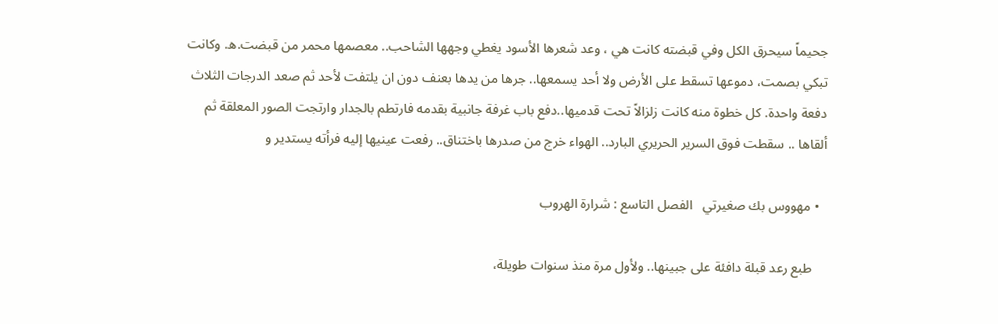جحيماً سيحرق الكل وفي قبضته كانت هي ، وعد شعرها الأسود يغطي وجهها الشاحب.. معصمها محمر من قبضت.ه. وكانت تبكي بصمت، دموعها تسقط على الأرض ولا أحد يسمعها.. جرها من يدها بعنف دون ان يلتفت لأحد ثم صعد الدرجات الثلاث دفعة واحدة. كل خطوة منه كانت زلزالاً تحت قدميها..دفع باب غرفة جانبية بقدمه فارتطم بالجدار وارتجت الصور المعلقة ثم ألقاها .. سقطت فوق السرير الحريري البارد.. الهواء خرج من صدرها باختناق.. رفعت عينيها إليه فرأته يستدير و

  • مهووس بك صغيرتي   الفصل التاسع : شرارة الهروب

    طبع رعد قبلة دافئة على جبينها.. ولأول مرة منذ سنوات طويلة،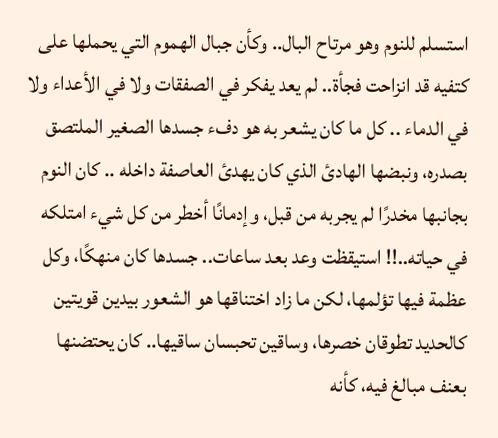استسلم للنوم وهو مرتاح البال.. وكأن جبال الهموم التي يحملها على كتفيه قد انزاحت فجأة.. لم يعد يفكر في الصفقات ولا في الأعداء ولا في الدماء .. كل ما كان يشعر به هو دفء جسدها الصغير الملتصق بصدره، ونبضها الهادئ الذي كان يهدئ العاصفة داخله .. كان النوم بجانبها مخدرًا لم يجربه من قبل، وإدمانًا أخطر من كل شيء امتلكه في حياته..!! استيقظت وعد بعد ساعات.. جسدها كان منهكًا، وكل عظمة فيها تؤلمها، لكن ما زاد اختناقها هو الشعور بيدين قويتين كالحديد تطوقان خصرها، وساقين تحبسان ساقيها.. كان يحتضنها بعنف مبالغ فيه، كأنه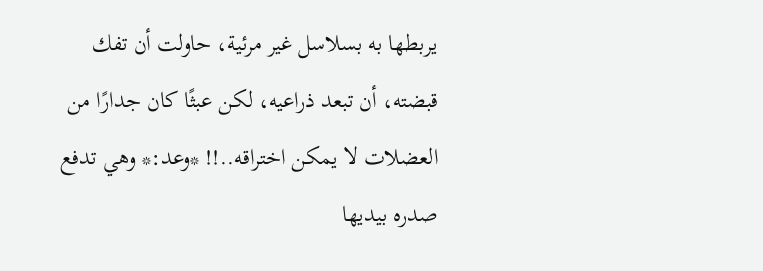يربطها به بسلاسل غير مرئية، حاولت أن تفك قبضته، أن تبعد ذراعيه، لكن عبثًا كان جدارًا من العضلات لا يمكن اختراقه..!! *وعد:* وهي تدفع صدره بيديها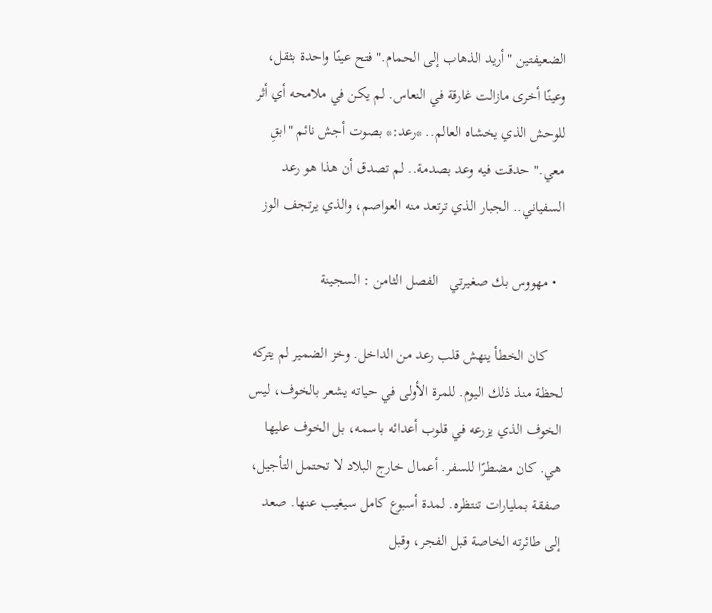الضعيفتين "أريد الذهاب إلى الحمام." فتح عينًا واحدة بثقل، وعينًا أخرى مازالت غارقة في النعاس. لم يكن في ملامحه أي أثر للوحش الذي يخشاه العالم.. *رعد:* بصوت أجش نائم "ابقِ معي." حدقت فيه وعد بصدمة.. لم تصدق أن هذا هو رعد السفياني.. الجبار الذي ترتعد منه العواصم، والذي يرتجف الوز

  • مهووس بك صغيرتي   الفصل الثامن : السجينة

    كان الخطأ ينهش قلب رعد من الداخل. وخز الضمير لم يتركه لحظة منذ ذلك اليوم. للمرة الأولى في حياته يشعر بالخوف، ليس الخوف الذي يزرعه في قلوب أعدائه باسمه، بل الخوف عليها هي. كان مضطرًا للسفر. أعمال خارج البلاد لا تحتمل التأجيل، صفقة بمليارات تنتظره. لمدة أسبوع كامل سيغيب عنها. صعد إلى طائرته الخاصة قبل الفجر، وقبل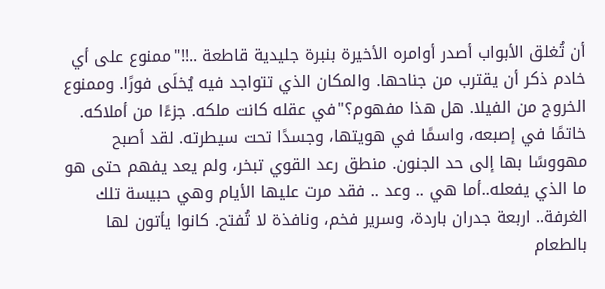أن تُغلق الأبواب أصدر أوامره الأخيرة بنبرة جليدية قاطعة ..!!"ممنوع على أي خادم ذكر أن يقترب من جناحها. والمكان الذي تتواجد فيه يُخلَى فورًا. وممنوع الخروج من الفيلا. هل هذا مفهوم؟"في عقله كانت ملكه. جزءًا من أملاكه. خاتمًا في إصبعه، واسمًا في هويتها، وجسدًا تحت سيطرته. لقد أصبح مهووسًا بها إلى حد الجنون. منطق رعد القوي تبخر، ولم يعد يفهم حتى هو ما الذي يفعله..أما هي .. وعد .. فقد مرت عليها الأيام وهي حبيسة تلك الغرفة.. اربعة جدران باردة، وسرير فخم، ونافذة لا تُفتح. كانوا يأتون لها بالطعام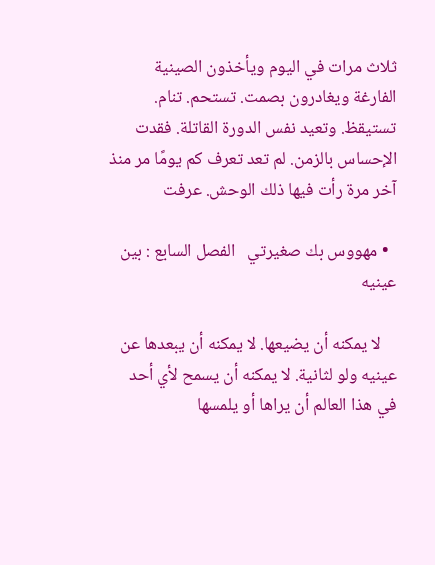ثلاث مرات في اليوم ويأخذون الصينية الفارغة ويغادرون بصمت. تستحم. تنام. تستيقظ. وتعيد نفس الدورة القاتلة. فقدت الإحساس بالزمن. لم تعد تعرف كم يومًا مر منذ آخر مرة رأت فيها ذلك الوحش. عرفت

  • مهووس بك صغيرتي   الفصل السابع : بين عينيه

    لا يمكنه أن يضيعها. لا يمكنه أن يبعدها عن عينيه ولو لثانية. لا يمكنه أن يسمح لأي أحد في هذا العالم أن يراها أو يلمسها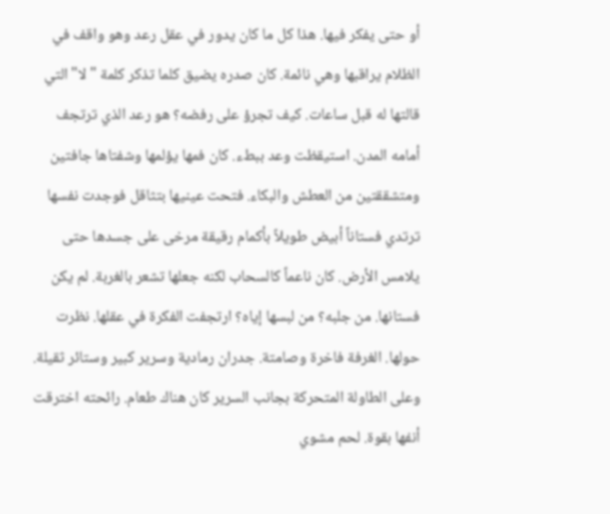أو حتى يفكر فيها. هذا كل ما كان يدور في عقل رعد وهو واقف في الظلام يراقبها وهي نائمة. كان صدره يضيق كلما تذكر كلمة "لا" التي قالتها له قبل ساعات. كيف تجرؤ على رفضه؟ هو رعد الذي ترتجف أمامه المدن. استيقظت وعد ببطء. كان فمها يؤلمها وشفتاها جافتين ومتشققتين من العطش والبكاء. فتحت عينيها بتثاقل فوجدت نفسها ترتدي فستاناً أبيض طويلاً بأكمام رقيقة مرخى على جسدها حتى يلامس الأرض. كان ناعماً كالسحاب لكنه جعلها تشعر بالغربة. لم يكن فستانها. من جلبه؟ من لبسها إياه؟ ارتجفت الفكرة في عقلها. نظرت حولها. الغرفة فاخرة وصامتة. جدران رمادية وسرير كبير وستائر ثقيلة. وعلى الطاولة المتحركة بجانب السرير كان هناك طعام. رائحته اخترقت أنفها بقوة. لحم مشوي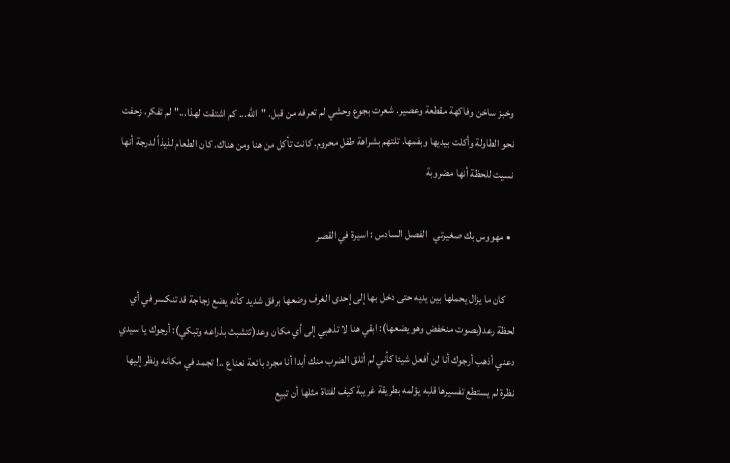وخبز ساخن وفاكهة مقطعة وعصير. شعرت بجوع وحشي لم تعرفه من قبل. "الله... كم اشتقت لهذا..." لم تفكر. زحفت نحو الطاولة وأكلت بيديها وبفمها. تلتهم بشراهة طفل محروم. كانت تأكل من هنا ومن هناك. كان الطعام لذيذاً لدرجة أنها نسيت للحظة أنها مضروبة

  • مهووس بك صغيرتي   الفصل السادس : اسيرة في القصر

    كان ما يزال يحملها بين يديه حتى دخل بها إلى إحدى الغرف وضعها برفق شديد كأنه يضع زجاجة قد تنكسر في أي لحظة رعد(بصوت منخفض وهو يضعها): ابقي هنا لا تذهبي إلى أي مكان وعد(تتشبث بذراعه وتبكي): أرجوك يا سيدي دعني أذهب أرجوك أنا لن أفعل شيئا كأني لم أتلق الضرب منك أبدا أنا مجرد بائعة نعناع ..! تجمد في مكانه ونظر إليها نظرة لم يستطع تفسيرها قلبه يؤلمه بطريقة غريبة كيف لفتاة مثلها أن تبيع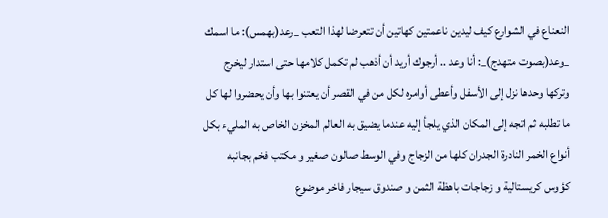النعناع في الشوارع كيف ليدين ناعمتين كهاتين أن تتعرضا لهذا التعب _رعد(بهمس): ما اسمك _وعد(بصوت متهدج)_: أنا وعد .. أرجوك أريد أن أذهب لم تكمل كلامها حتى استدار ليخرج وتركها وحدها نزل إلى الأسفل وأعطى أوامره لكل من في القصر أن يعتنوا بها وأن يحضروا لها كل ما تطلبه ثم اتجه إلى المكان الذي يلجأ إليه عندما يضيق به العالم المخزن الخاص به المليء بكل أنواع الخمر النادرة الجدران كلها من الزجاج وفي الوسط صالون صغير و مكتب فخم بجانبه كؤوس كريستالية و زجاجات باهظة الثمن و صندوق سيجار فاخر موضوع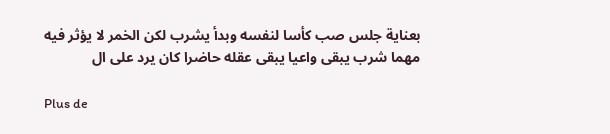بعناية جلس صب كأسا لنفسه وبدأ يشرب لكن الخمر لا يؤثر فيه مهما شرب يبقى واعيا يبقى عقله حاضرا كان يرد على ال

Plus de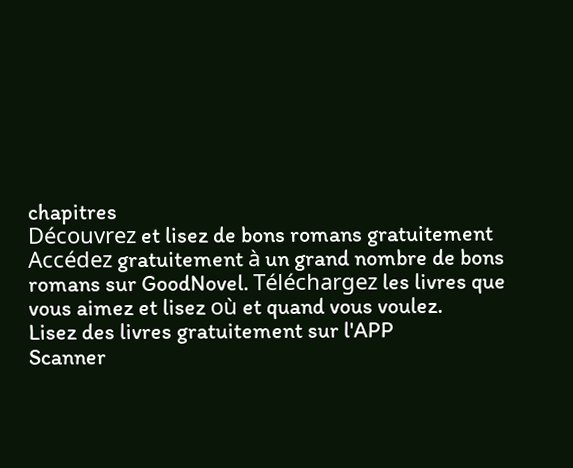chapitres
Découvrez et lisez de bons romans gratuitement
Accédez gratuitement à un grand nombre de bons romans sur GoodNovel. Téléchargez les livres que vous aimez et lisez où et quand vous voulez.
Lisez des livres gratuitement sur l'APP
Scanner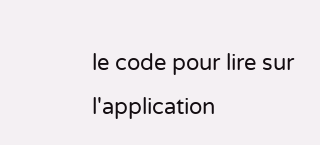le code pour lire sur l'application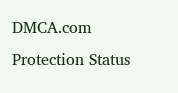DMCA.com Protection Status